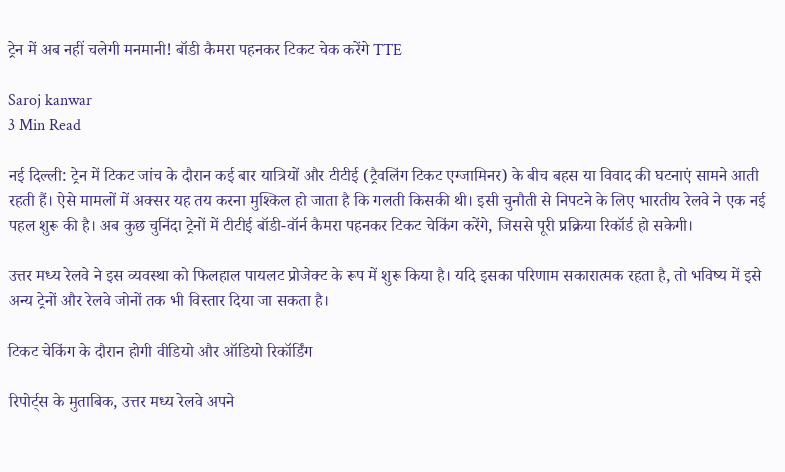ट्रेन में अब नहीं चलेगी मनमानी! बॉडी कैमरा पहनकर टिकट चेक करेंगे TTE

Saroj kanwar
3 Min Read

नई दिल्ली: ट्रेन में टिकट जांच के दौरान कई बार यात्रियों और टीटीई (ट्रैवलिंग टिकट एग्जामिनर) के बीच बहस या विवाद की घटनाएं सामने आती रहती हैं। ऐसे मामलों में अक्सर यह तय करना मुश्किल हो जाता है कि गलती किसकी थी। इसी चुनौती से निपटने के लिए भारतीय रेलवे ने एक नई पहल शुरू की है। अब कुछ चुनिंदा ट्रेनों में टीटीई बॉडी-वॉर्न कैमरा पहनकर टिकट चेकिंग करेंगे, जिससे पूरी प्रक्रिया रिकॉर्ड हो सकेगी।

उत्तर मध्य रेलवे ने इस व्यवस्था को फिलहाल पायलट प्रोजेक्ट के रूप में शुरू किया है। यदि इसका परिणाम सकारात्मक रहता है, तो भविष्य में इसे अन्य ट्रेनों और रेलवे जोनों तक भी विस्तार दिया जा सकता है।

टिकट चेकिंग के दौरान होगी वीडियो और ऑडियो रिकॉर्डिंग

रिपोर्ट्स के मुताबिक, उत्तर मध्य रेलवे अपने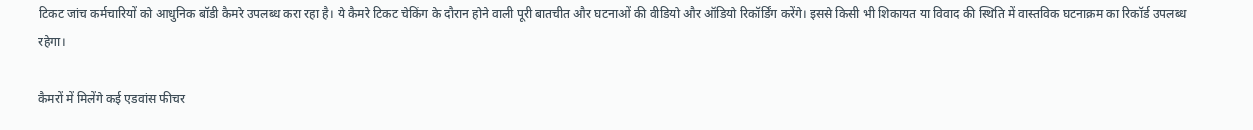टिकट जांच कर्मचारियों को आधुनिक बॉडी कैमरे उपलब्ध करा रहा है। ये कैमरे टिकट चेकिंग के दौरान होने वाली पूरी बातचीत और घटनाओं की वीडियो और ऑडियो रिकॉर्डिंग करेंगे। इससे किसी भी शिकायत या विवाद की स्थिति में वास्तविक घटनाक्रम का रिकॉर्ड उपलब्ध रहेगा।

कैमरों में मिलेंगे कई एडवांस फीचर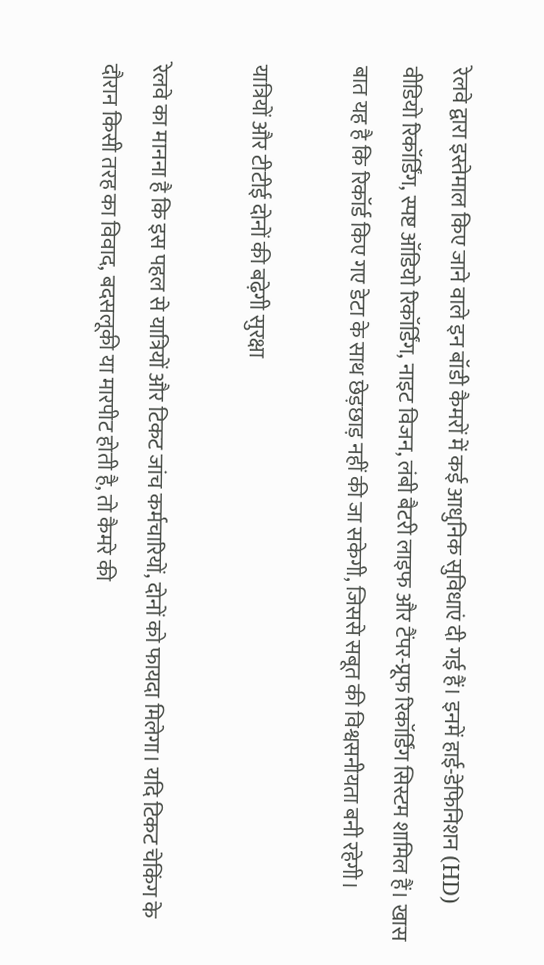रेलवे द्वारा इस्तेमाल किए जाने वाले इन बॉडी कैमरों में कई आधुनिक सुविधाएं दी गई हैं। इनमें हाई-डेफिनिशन (HD) वीडियो रिकॉर्डिंग, स्पष्ट ऑडियो रिकॉर्डिंग, नाइट विजन, लंबी बैटरी लाइफ और टैंपर-प्रूफ रिकॉर्डिंग सिस्टम शामिल हैं। खास बात यह है कि रिकॉर्ड किए गए डेटा के साथ छेड़छाड़ नहीं की जा सकेगी, जिससे सबूत की विश्वसनीयता बनी रहेगी।

यात्रियों और टीटीई दोनों की बढ़ेगी सुरक्षा

रेलवे का मानना है कि इस पहल से यात्रियों और टिकट जांच कर्मचारियों, दोनों को फायदा मिलेगा। यदि टिकट चेकिंग के दौरान किसी तरह का विवाद, बदसलूकी या मारपीट होती है, तो कैमरे की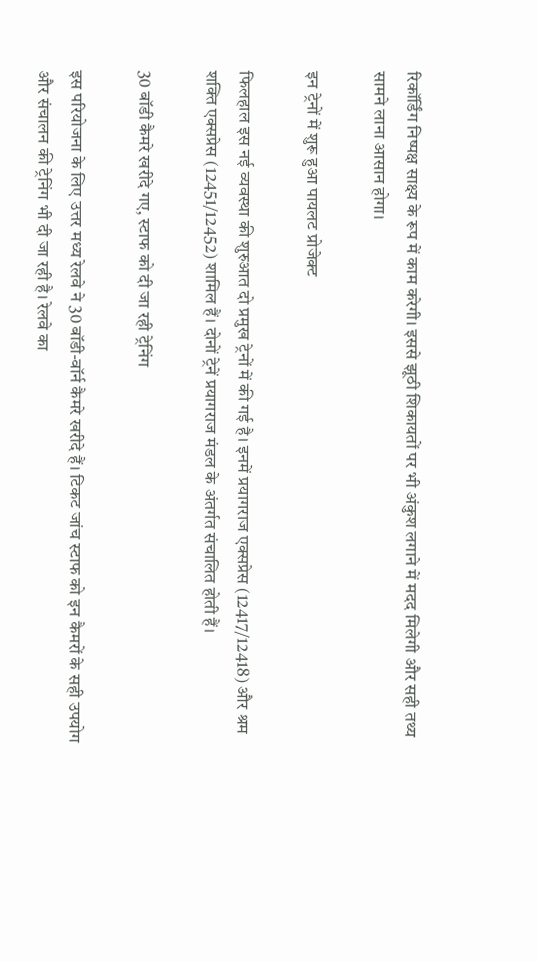रिकॉर्डिंग निष्पक्ष साक्ष्य के रूप में काम करेगी। इससे झूठी शिकायतों पर भी अंकुश लगाने में मदद मिलेगी और सही तथ्य सामने लाना आसान होगा।

इन ट्रेनों में शुरू हुआ पायलट प्रोजेक्ट

फिलहाल इस नई व्यवस्था की शुरुआत दो प्रमुख ट्रेनों में की गई है। इनमें प्रयागराज एक्सप्रेस (12417/12418) और श्रम शक्ति एक्सप्रेस (12451/12452) शामिल हैं। दोनों ट्रेनें प्रयागराज मंडल के अंतर्गत संचालित होती हैं।

30 बॉडी कैमरे खरीदे गए, स्टाफ को दी जा रही ट्रेनिंग

इस परियोजना के लिए उत्तर मध्य रेलवे ने 30 बॉडी-वॉर्न कैमरे खरीदे हैं। टिकट जांच स्टाफ को इन कैमरों के सही उपयोग और संचालन की ट्रेनिंग भी दी जा रही है। रेलवे का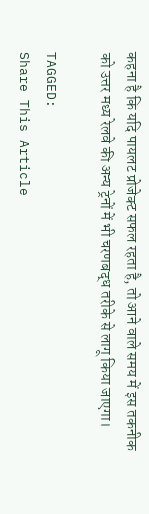कहना है कि यदि पायलट प्रोजेक्ट सफल रहता है, तो आने वाले समय में इस तकनीक को उत्तर मध्य रेलवे की अन्य ट्रेनों में भी चरणबद्ध तरीके से लागू किया जाएगा।

TAGGED:
Share This Article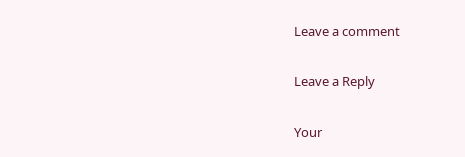Leave a comment

Leave a Reply

Your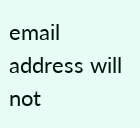email address will not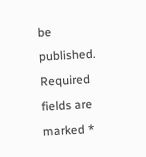be published. Required fields are marked *